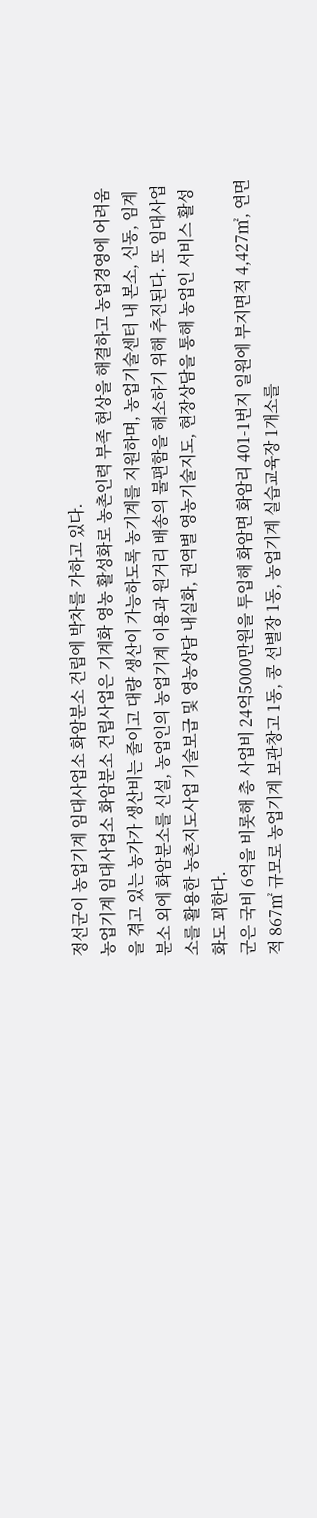정선군이 농업기계 임대사업소 화암분소 건립에 박차를 가하고 있다.
농업기계 임대사업소 화암분소 건립사업은 기계화 영농 활성화로 농촌인력 부족 현상을 해결하고 농업경영에 어려움을 겪고 있는 농가가 생산비는 줄이고 대량 생산이 가능하도록 농기계를 지원하며, 농업기술센터 내 본소, 신동, 임계분소 외에 화암분소를 신설, 농업인의 농업기계 이용과 원거리 배송의 불편함을 해소하기 위해 추진된다. 또 임대사업소를 활용한 농촌지도사업 기술보급 및 영농상담 내실화, 권역별 영농기술지도, 현장상담을 통해 농업인 서비스 활성화도 꾀한다.
군은 국비 6억을 비롯해 총 사업비 24억5000만원을 투입해 화암면 화암리 401-1번지 일원에 부지면적 4,427㎡, 연면적 867㎡ 규모로 농업기계 보관창고 1동, 콩 선별장 1동, 농업기계 실습교육장 1개소를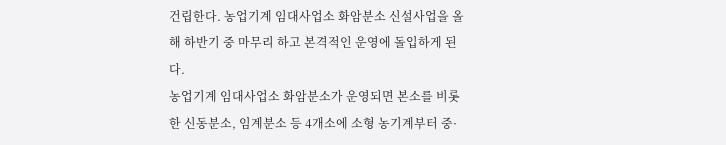건립한다. 농업기계 임대사업소 화암분소 신설사업을 올해 하반기 중 마무리 하고 본격적인 운영에 돌입하게 된다.
농업기계 임대사업소 화암분소가 운영되면 본소를 비롯한 신동분소, 임계분소 등 4개소에 소형 농기계부터 중·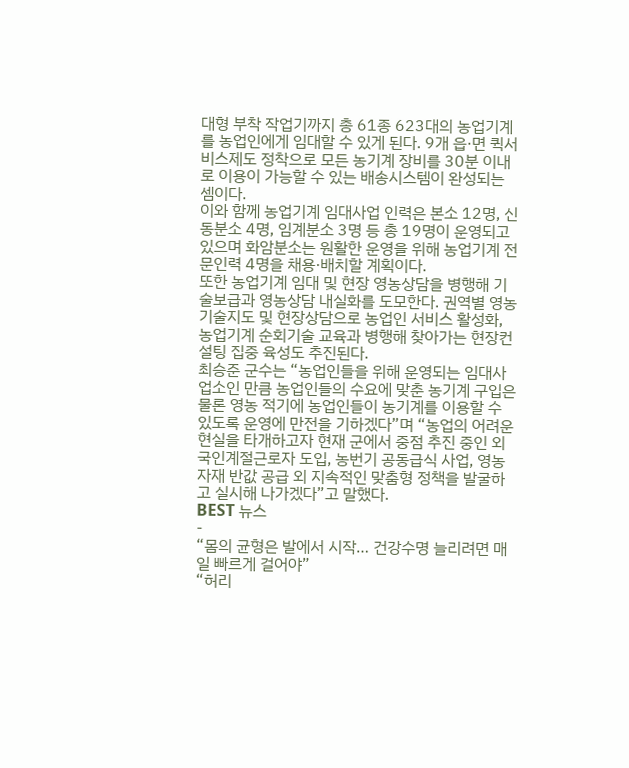대형 부착 작업기까지 총 61종 623대의 농업기계를 농업인에게 임대할 수 있게 된다. 9개 읍·면 퀵서비스제도 정착으로 모든 농기계 장비를 30분 이내로 이용이 가능할 수 있는 배송시스템이 완성되는 셈이다.
이와 함께 농업기계 임대사업 인력은 본소 12명, 신동분소 4명, 임계분소 3명 등 총 19명이 운영되고 있으며 화암분소는 원활한 운영을 위해 농업기계 전문인력 4명을 채용·배치할 계획이다.
또한 농업기계 임대 및 현장 영농상담을 병행해 기술보급과 영농상담 내실화를 도모한다. 권역별 영농기술지도 및 현장상담으로 농업인 서비스 활성화, 농업기계 순회기술 교육과 병행해 찾아가는 현장컨설팅 집중 육성도 추진된다.
최승준 군수는 “농업인들을 위해 운영되는 임대사업소인 만큼 농업인들의 수요에 맞춘 농기계 구입은 물론 영농 적기에 농업인들이 농기계를 이용할 수 있도록 운영에 만전을 기하겠다”며 “농업의 어려운 현실을 타개하고자 현재 군에서 중점 추진 중인 외국인계절근로자 도입, 농번기 공동급식 사업, 영농자재 반값 공급 외 지속적인 맞춤형 정책을 발굴하고 실시해 나가겠다”고 말했다.
BEST 뉴스
-
“몸의 균형은 발에서 시작… 건강수명 늘리려면 매일 빠르게 걸어야”
“허리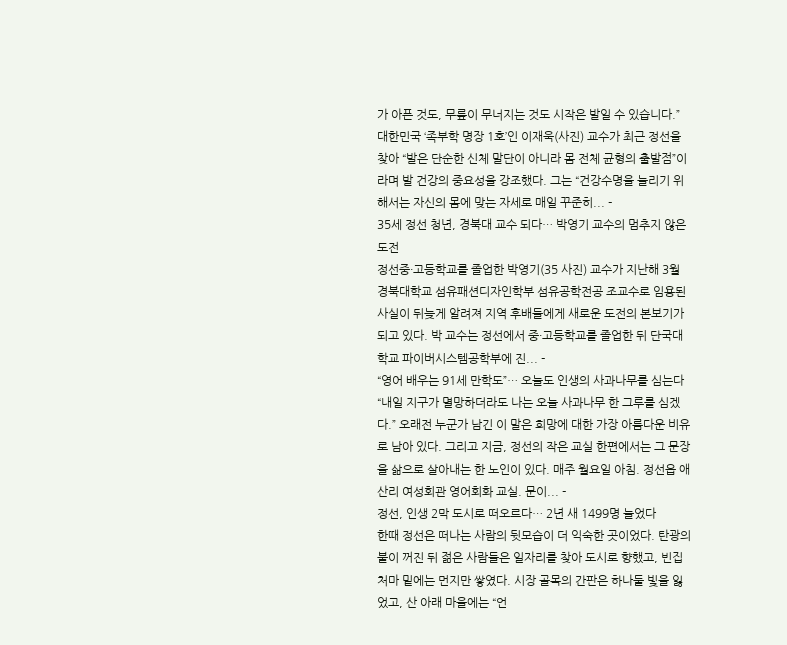가 아픈 것도, 무릎이 무너지는 것도 시작은 발일 수 있습니다.” 대한민국 ‘족부학 명장 1호’인 이재욱(사진) 교수가 최근 정선을 찾아 “발은 단순한 신체 말단이 아니라 몸 전체 균형의 출발점”이라며 발 건강의 중요성을 강조했다. 그는 “건강수명을 늘리기 위해서는 자신의 몸에 맞는 자세로 매일 꾸준히... -
35세 정선 청년, 경북대 교수 되다… 박영기 교수의 멈추지 않은 도전
정선중·고등학교를 졸업한 박영기(35 사진) 교수가 지난해 3월 경북대학교 섬유패션디자인학부 섬유공학전공 조교수로 임용된 사실이 뒤늦게 알려져 지역 후배들에게 새로운 도전의 본보기가 되고 있다. 박 교수는 정선에서 중·고등학교를 졸업한 뒤 단국대학교 파이버시스템공학부에 진... -
“영어 배우는 91세 만학도”… 오늘도 인생의 사과나무를 심는다
“내일 지구가 멸망하더라도 나는 오늘 사과나무 한 그루를 심겠다.” 오래전 누군가 남긴 이 말은 희망에 대한 가장 아름다운 비유로 남아 있다. 그리고 지금, 정선의 작은 교실 한편에서는 그 문장을 삶으로 살아내는 한 노인이 있다. 매주 월요일 아침. 정선읍 애산리 여성회관 영어회화 교실. 문이... -
정선, 인생 2막 도시로 떠오르다… 2년 새 1499명 늘었다
한때 정선은 떠나는 사람의 뒷모습이 더 익숙한 곳이었다. 탄광의 불이 꺼진 뒤 젊은 사람들은 일자리를 찾아 도시로 향했고, 빈집 처마 밑에는 먼지만 쌓였다. 시장 골목의 간판은 하나둘 빛을 잃었고, 산 아래 마을에는 “언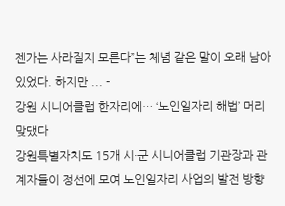젠가는 사라질지 모른다”는 체념 같은 말이 오래 남아 있었다. 하지만 ... -
강원 시니어클럽 한자리에… ‘노인일자리 해법’ 머리 맞댔다
강원특별자치도 15개 시·군 시니어클럽 기관장과 관계자들이 정선에 모여 노인일자리 사업의 발전 방향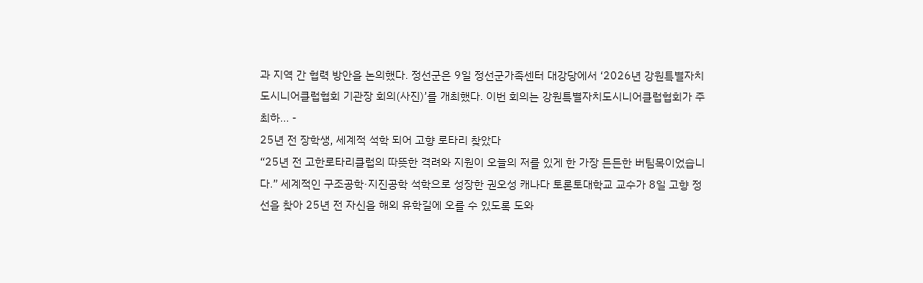과 지역 간 협력 방안을 논의했다. 정선군은 9일 정선군가족센터 대강당에서 ‘2026년 강원특별자치도시니어클럽협회 기관장 회의(사진)’를 개최했다. 이번 회의는 강원특별자치도시니어클럽협회가 주최하... -
25년 전 장학생, 세계적 석학 되어 고향 로타리 찾았다
“25년 전 고한로타리클럽의 따뜻한 격려와 지원이 오늘의 저를 있게 한 가장 든든한 버팀목이었습니다.” 세계적인 구조공학·지진공학 석학으로 성장한 권오성 캐나다 토론토대학교 교수가 8일 고향 정선을 찾아 25년 전 자신을 해외 유학길에 오를 수 있도록 도와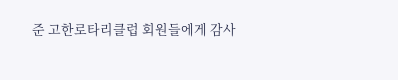준 고한로타리클럽 회원들에게 감사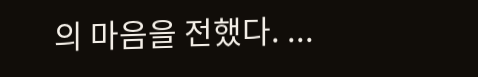의 마음을 전했다. ...